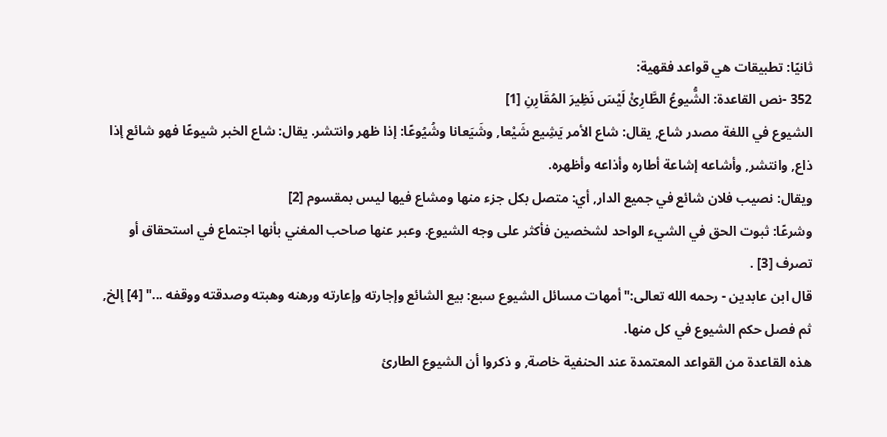ثانيًا: تطبيقات هي قواعد فقهية:
352 -نص القاعدة: الشُّيوعُ الطَّارِئْ لَيْسَ نَظِيرَ المُقَارِنِ [1]
الشيوع في اللغة مصدر شاع, يقال: شاع الأمر يَشِيع شَيْعا, وشَيَعانا وشُيُوعًا: إذا ظهر وانتشر. يقال: شاع الخبر شيوعًا فهو شائع إذا ذاع, وانتشر, وأشاعه إشاعة أطاره وأذاعه وأظهره.
ويقال: نصيب فلان شائع في جميع الدار, أي: متصل بكل جزء منها ومشاع فيها ليس بمقسوم [2]
وشرعًا: ثبوت الحق في الشيء الواحد لشخصين فأكثر على وجه الشيوع. وعبر عنها صاحب المغني بأنها اجتماع في استحقاق أو تصرف [3] .
قال ابن عابدين - رحمه الله تعالى:"أمهات مسائل الشيوع سبع: بيع الشائع وإجارته وإعارته ورهنه وهبته وصدقته ووقفه ..." [4] إلخ, ثم فصل حكم الشيوع في كل منها.
هذه القاعدة من القواعد المعتمدة عند الحنفية خاصة, و ذكروا أن الشيوع الطارئ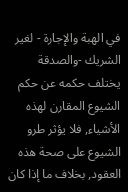في الهبة والإجارة - لغير الشريك -والصدقة يختلف حكمه عن حكم الشيوع المقارن لهذه الأشياء, فلا يؤثر طرو الشيوع على صحة هذه العقود, بخلاف ما إذا كان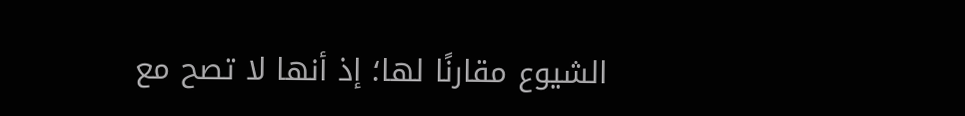الشيوع مقارنًا لها؛ إذ أنها لا تصح مع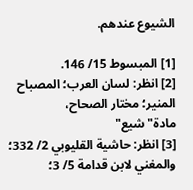الشيوع عندهم.

[1] المبسوط 15/ 146.
[2] انظر: لسان العرب؛ المصباح المنير؛ مختار الصحاح، مادة"شيع"
[3] انظر: حاشية القليوبي 2/ 332؛ والمغني لابن قدامة 5/ 3؛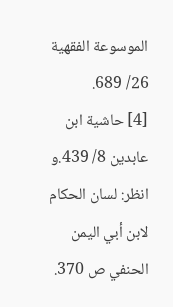الموسوعة الفقهية 26/ 689.
[4] حاشية ابن عابدين 8/ 439.و انظر: لسان الحكام لابن أبي اليمن الحنفي ص 370.